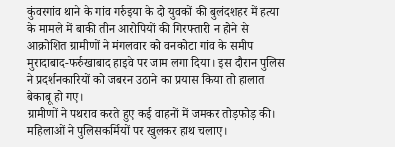कुंवरगांव थाने के गांव गर्रुइया के दो युवकों की बुलंदशहर में हत्या के मामले में बाकी तीन आरोपियों की गिरफ्तारी न होने से आक्रोशित ग्रामीणों ने मंगलवार को वनकोटा गांव के समीप मुरादाबाद-फर्रुखाबाद हाइवे पर जाम लगा दिया। इस दौरान पुलिस ने प्रदर्शनकारियों को जबरन उठाने का प्रयास किया तो हालात बेकाबू हो गए।
ग्रामीणों ने पथराव करते हुए कई वाहनों में जमकर तोड़फोड़ की। महिलाओं ने पुलिसकर्मियों पर खुलकर हाथ चलाए।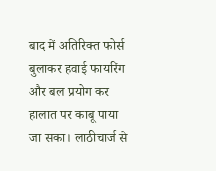बाद में अतिरिक्त फोर्स बुलाकर हवाई फायरिंग और बल प्रयोग कर हालात पर काबू पाया जा सका। लाठीचार्ज से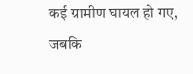कई ग्रामीण घायल हो गए, जबकि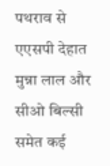पथराव से एएसपी देहात मुन्ना लाल और सीओ बिल्सी समेत कई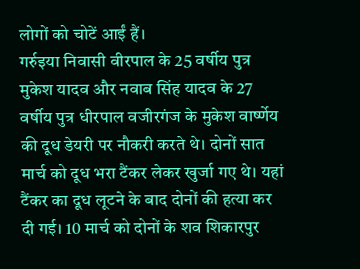लोगों को चोटें आईं हैं।
गर्रुइया निवासी वीरपाल के 25 वर्षीय पुत्र मुकेश यादव और नवाब सिंह यादव के 27 वर्षीय पुत्र धीरपाल वजीरगंज के मुकेश वार्ष्णेय की दूध डेयरी पर नौकरी करते थे। दोनों सात मार्च को दूध भरा टैंकर लेकर खुर्जा गए थे। यहां टैंकर का दूध लूटने के बाद दोनों की हत्या कर दी गई। 10 मार्च को दोनों के शव शिकारपुर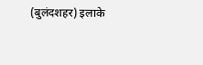(बुलंदशहर) इलाके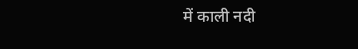में काली नदी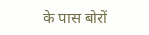के पास बोरों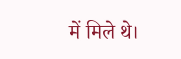में मिले थे।